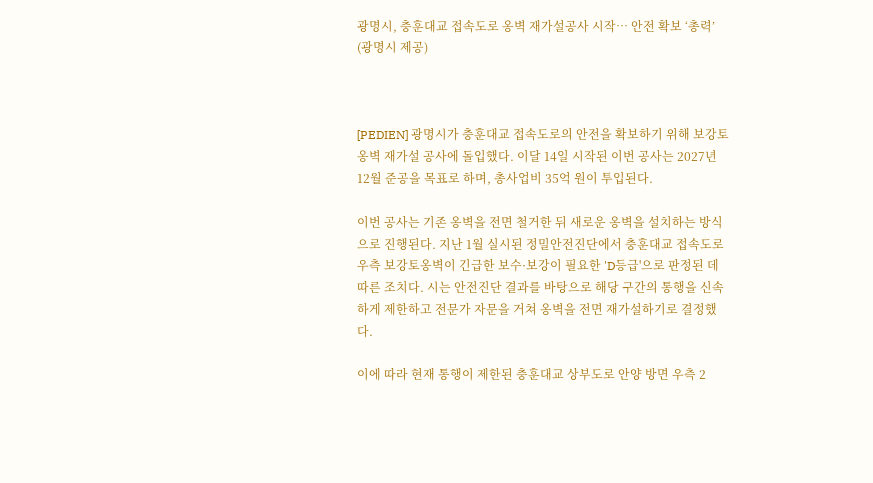광명시, 충훈대교 접속도로 옹벽 재가설공사 시작… 안전 확보 ‘총력’ (광명시 제공)



[PEDIEN] 광명시가 충훈대교 접속도로의 안전을 확보하기 위해 보강토옹벽 재가설 공사에 돌입했다. 이달 14일 시작된 이번 공사는 2027년 12월 준공을 목표로 하며, 총사업비 35억 원이 투입된다.

이번 공사는 기존 옹벽을 전면 철거한 뒤 새로운 옹벽을 설치하는 방식으로 진행된다. 지난 1월 실시된 정밀안전진단에서 충훈대교 접속도로 우측 보강토옹벽이 긴급한 보수·보강이 필요한 'D등급'으로 판정된 데 따른 조치다. 시는 안전진단 결과를 바탕으로 해당 구간의 통행을 신속하게 제한하고 전문가 자문을 거쳐 옹벽을 전면 재가설하기로 결정했다.

이에 따라 현재 통행이 제한된 충훈대교 상부도로 안양 방면 우측 2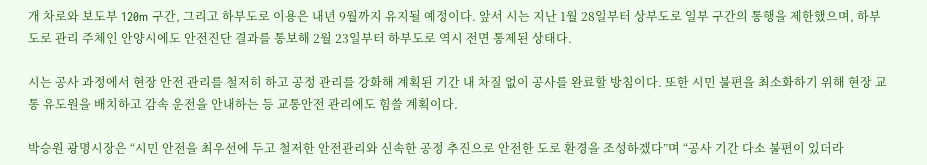개 차로와 보도부 120m 구간, 그리고 하부도로 이용은 내년 9월까지 유지될 예정이다. 앞서 시는 지난 1월 28일부터 상부도로 일부 구간의 통행을 제한했으며, 하부도로 관리 주체인 안양시에도 안전진단 결과를 통보해 2월 23일부터 하부도로 역시 전면 통제된 상태다.

시는 공사 과정에서 현장 안전 관리를 철저히 하고 공정 관리를 강화해 계획된 기간 내 차질 없이 공사를 완료할 방침이다. 또한 시민 불편을 최소화하기 위해 현장 교통 유도원을 배치하고 감속 운전을 안내하는 등 교통안전 관리에도 힘쓸 계획이다.

박승원 광명시장은 “시민 안전을 최우선에 두고 철저한 안전관리와 신속한 공정 추진으로 안전한 도로 환경을 조성하겠다”며 “공사 기간 다소 불편이 있더라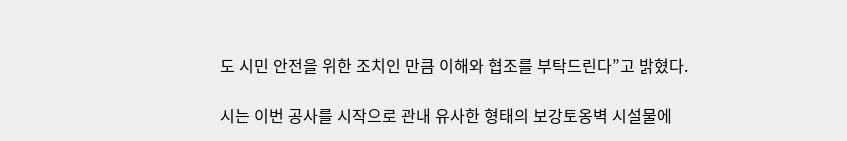도 시민 안전을 위한 조치인 만큼 이해와 협조를 부탁드린다”고 밝혔다.

시는 이번 공사를 시작으로 관내 유사한 형태의 보강토옹벽 시설물에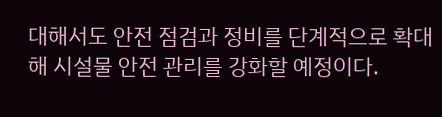대해서도 안전 점검과 정비를 단계적으로 확대해 시설물 안전 관리를 강화할 예정이다.